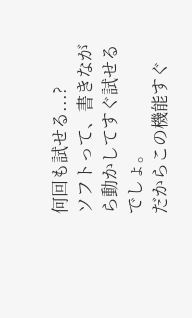何回も試せる...?
ソフトって、書きながら動かしてすぐ試せるでしょ。
だからこの機能すぐ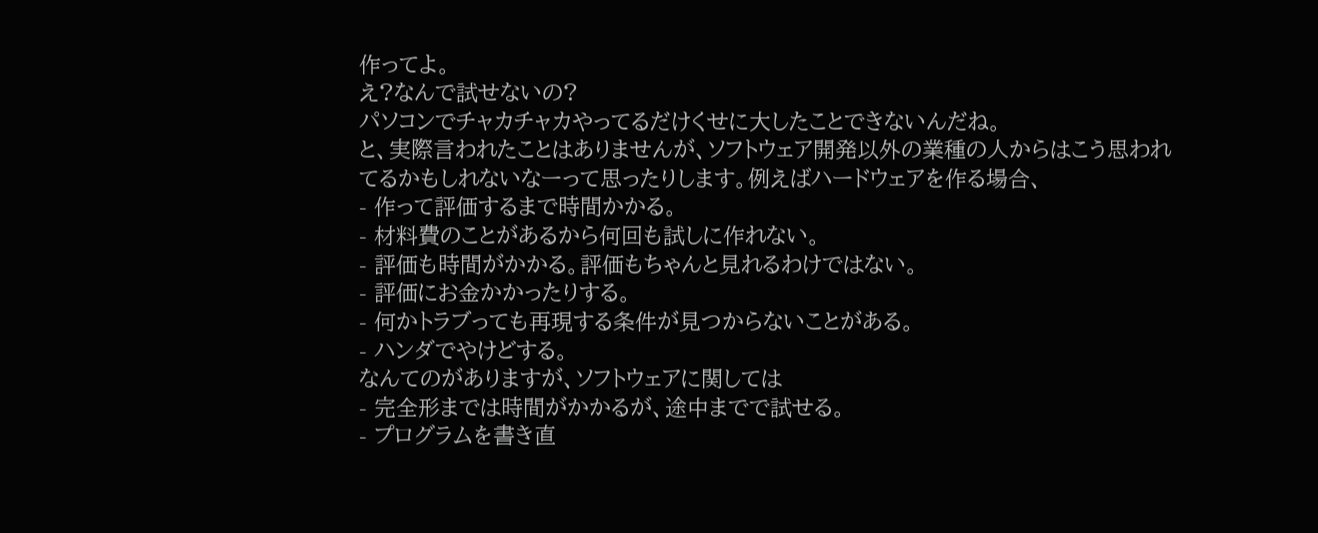作ってよ。
え?なんで試せないの?
パソコンでチャカチャカやってるだけくせに大したことできないんだね。
と、実際言われたことはありませんが、ソフトウェア開発以外の業種の人からはこう思われてるかもしれないなーって思ったりします。例えばハードウェアを作る場合、
- 作って評価するまで時間かかる。
- 材料費のことがあるから何回も試しに作れない。
- 評価も時間がかかる。評価もちゃんと見れるわけではない。
- 評価にお金かかったりする。
- 何かトラブっても再現する条件が見つからないことがある。
- ハンダでやけどする。
なんてのがありますが、ソフトウェアに関しては
- 完全形までは時間がかかるが、途中までで試せる。
- プログラムを書き直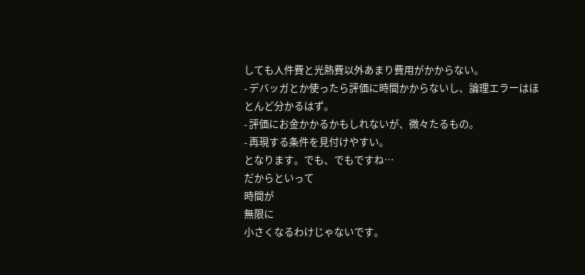しても人件費と光熱費以外あまり費用がかからない。
- デバッガとか使ったら評価に時間かからないし、論理エラーはほとんど分かるはず。
- 評価にお金かかるかもしれないが、微々たるもの。
- 再現する条件を見付けやすい。
となります。でも、でもですね…
だからといって
時間が
無限に
小さくなるわけじゃないです。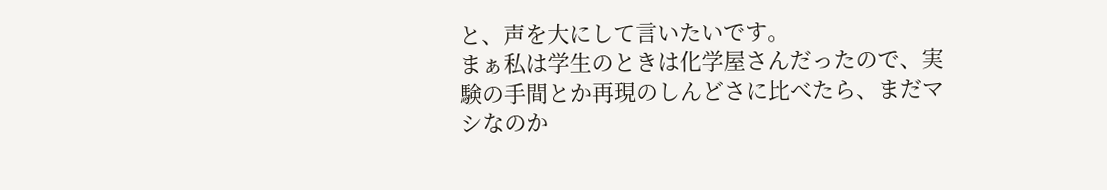と、声を大にして言いたいです。
まぁ私は学生のときは化学屋さんだったので、実験の手間とか再現のしんどさに比べたら、まだマシなのか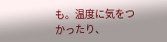も。温度に気をつかったり、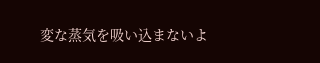変な蒸気を吸い込まないよ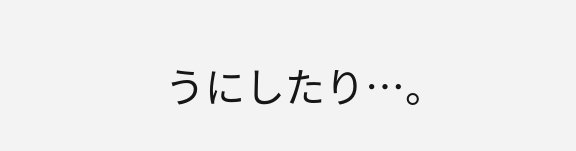うにしたり…。